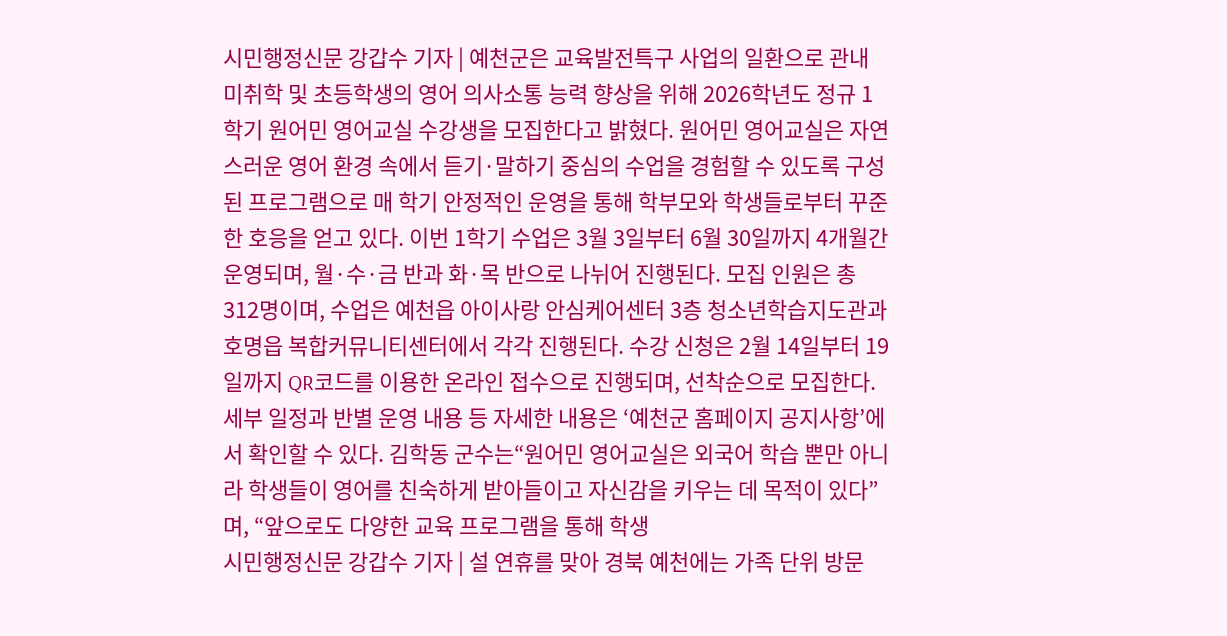시민행정신문 강갑수 기자 | 예천군은 교육발전특구 사업의 일환으로 관내 미취학 및 초등학생의 영어 의사소통 능력 향상을 위해 2026학년도 정규 1학기 원어민 영어교실 수강생을 모집한다고 밝혔다. 원어민 영어교실은 자연스러운 영어 환경 속에서 듣기·말하기 중심의 수업을 경험할 수 있도록 구성된 프로그램으로 매 학기 안정적인 운영을 통해 학부모와 학생들로부터 꾸준한 호응을 얻고 있다. 이번 1학기 수업은 3월 3일부터 6월 30일까지 4개월간 운영되며, 월·수·금 반과 화·목 반으로 나뉘어 진행된다. 모집 인원은 총 312명이며, 수업은 예천읍 아이사랑 안심케어센터 3층 청소년학습지도관과 호명읍 복합커뮤니티센터에서 각각 진행된다. 수강 신청은 2월 14일부터 19일까지 QR코드를 이용한 온라인 접수으로 진행되며, 선착순으로 모집한다. 세부 일정과 반별 운영 내용 등 자세한 내용은 ‘예천군 홈페이지 공지사항’에서 확인할 수 있다. 김학동 군수는“원어민 영어교실은 외국어 학습 뿐만 아니라 학생들이 영어를 친숙하게 받아들이고 자신감을 키우는 데 목적이 있다”며, “앞으로도 다양한 교육 프로그램을 통해 학생
시민행정신문 강갑수 기자 | 설 연휴를 맞아 경북 예천에는 가족 단위 방문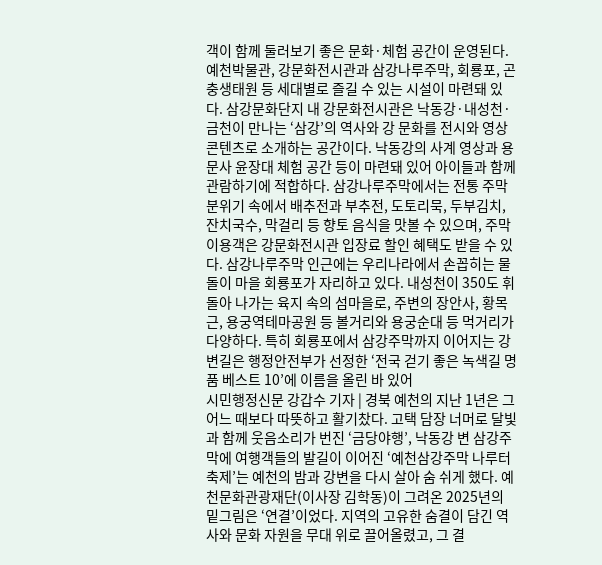객이 함께 둘러보기 좋은 문화·체험 공간이 운영된다. 예천박물관, 강문화전시관과 삼강나루주막, 회룡포, 곤충생태원 등 세대별로 즐길 수 있는 시설이 마련돼 있다. 삼강문화단지 내 강문화전시관은 낙동강·내성천·금천이 만나는 ‘삼강’의 역사와 강 문화를 전시와 영상 콘텐츠로 소개하는 공간이다. 낙동강의 사계 영상과 용문사 윤장대 체험 공간 등이 마련돼 있어 아이들과 함께 관람하기에 적합하다. 삼강나루주막에서는 전통 주막 분위기 속에서 배추전과 부추전, 도토리묵, 두부김치, 잔치국수, 막걸리 등 향토 음식을 맛볼 수 있으며, 주막 이용객은 강문화전시관 입장료 할인 혜택도 받을 수 있다. 삼강나루주막 인근에는 우리나라에서 손꼽히는 물돌이 마을 회룡포가 자리하고 있다. 내성천이 350도 휘돌아 나가는 육지 속의 섬마을로, 주변의 장안사, 황목근, 용궁역테마공원 등 볼거리와 용궁순대 등 먹거리가 다양하다. 특히 회룡포에서 삼강주막까지 이어지는 강변길은 행정안전부가 선정한 ‘전국 걷기 좋은 녹색길 명품 베스트 10’에 이름을 올린 바 있어
시민행정신문 강갑수 기자 | 경북 예천의 지난 1년은 그 어느 때보다 따뜻하고 활기찼다. 고택 담장 너머로 달빛과 함께 웃음소리가 번진 ‘금당야행’, 낙동강 변 삼강주막에 여행객들의 발길이 이어진 ‘예천삼강주막 나루터 축제’는 예천의 밤과 강변을 다시 살아 숨 쉬게 했다. 예천문화관광재단(이사장 김학동)이 그려온 2025년의 밑그림은 ‘연결’이었다. 지역의 고유한 숨결이 담긴 역사와 문화 자원을 무대 위로 끌어올렸고, 그 결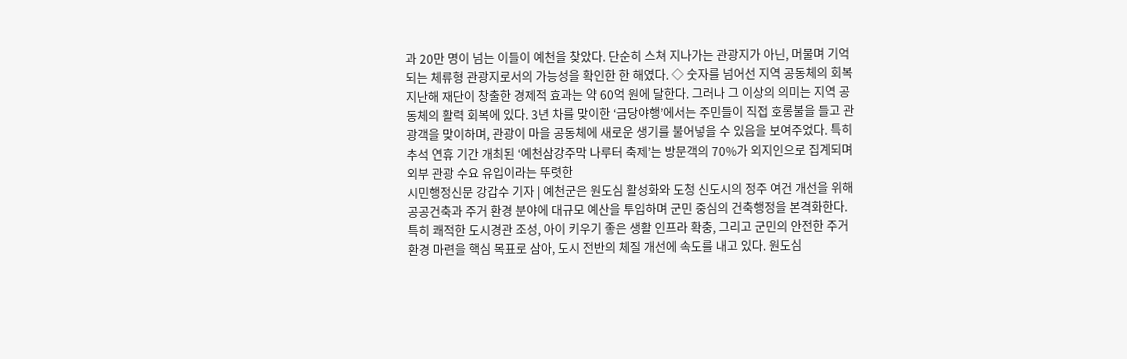과 20만 명이 넘는 이들이 예천을 찾았다. 단순히 스쳐 지나가는 관광지가 아닌, 머물며 기억되는 체류형 관광지로서의 가능성을 확인한 한 해였다. ◇ 숫자를 넘어선 지역 공동체의 회복 지난해 재단이 창출한 경제적 효과는 약 60억 원에 달한다. 그러나 그 이상의 의미는 지역 공동체의 활력 회복에 있다. 3년 차를 맞이한 ‘금당야행’에서는 주민들이 직접 호롱불을 들고 관광객을 맞이하며, 관광이 마을 공동체에 새로운 생기를 불어넣을 수 있음을 보여주었다. 특히 추석 연휴 기간 개최된 ‘예천삼강주막 나루터 축제’는 방문객의 70%가 외지인으로 집계되며 외부 관광 수요 유입이라는 뚜렷한
시민행정신문 강갑수 기자 | 예천군은 원도심 활성화와 도청 신도시의 정주 여건 개선을 위해 공공건축과 주거 환경 분야에 대규모 예산을 투입하며 군민 중심의 건축행정을 본격화한다. 특히 쾌적한 도시경관 조성, 아이 키우기 좋은 생활 인프라 확충, 그리고 군민의 안전한 주거 환경 마련을 핵심 목표로 삼아, 도시 전반의 체질 개선에 속도를 내고 있다. 원도심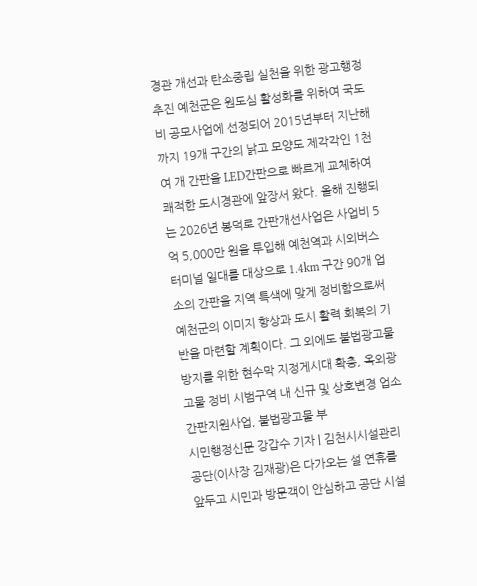경관 개선과 탄소중립 실천을 위한 광고행정 추진 예천군은 원도심 활성화를 위하여 국도비 공모사업에 선정되어 2015년부터 지난해까지 19개 구간의 낡고 모양도 제각각인 1천여 개 간판을 LED간판으로 빠르게 교체하여 쾌적한 도시경관에 앞장서 왔다. 올해 진행되는 2026년 봉덕로 간판개선사업은 사업비 5억 5,000만 원을 투입해 예천역과 시외버스터미널 일대를 대상으로 1.4km 구간 90개 업소의 간판을 지역 특색에 맞게 정비함으로써 예천군의 이미지 향상과 도시 활력 회복의 기반을 마련할 계획이다. 그 외에도 불법광고물 방지를 위한 현수막 지정게시대 확충, 옥외광고물 정비 시범구역 내 신규 및 상호변경 업소 간판지원사업, 불법광고물 부
시민행정신문 강갑수 기자 | 김천시시설관리공단(이사장 김재광)은 다가오는 설 연휴를 앞두고 시민과 방문객이 안심하고 공단 시설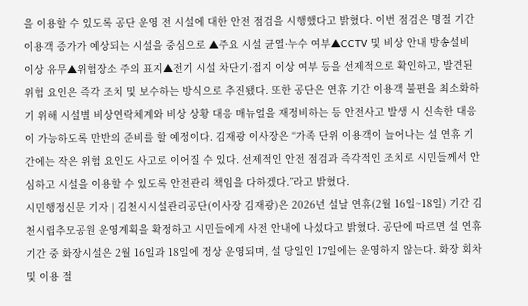을 이용할 수 있도록 공단 운영 전 시설에 대한 안전 점검을 시행했다고 밝혔다. 이번 점검은 명절 기간 이용객 증가가 예상되는 시설을 중심으로 ▲주요 시설 균열·누수 여부▲CCTV 및 비상 안내 방송설비 이상 유무▲위험장소 주의 표지▲전기 시설 차단기·접지 이상 여부 등을 선제적으로 확인하고, 발견된 위험 요인은 즉각 조치 및 보수하는 방식으로 추진됐다. 또한 공단은 연휴 기간 이용객 불편을 최소화하기 위해 시설별 비상연락체계와 비상 상황 대응 매뉴얼을 재정비하는 등 안전사고 발생 시 신속한 대응이 가능하도록 만반의 준비를 할 예정이다. 김재광 이사장은 “가족 단위 이용객이 늘어나는 설 연휴 기간에는 작은 위험 요인도 사고로 이어질 수 있다. 선제적인 안전 점검과 즉각적인 조치로 시민들께서 안심하고 시설을 이용할 수 있도록 안전관리 책임을 다하겠다.”라고 밝혔다.
시민행정신문 기자 | 김천시시설관리공단(이사장 김재광)은 2026년 설날 연휴(2월 16일~18일) 기간 김천시립추모공원 운영계획을 확정하고 시민들에게 사전 안내에 나섰다고 밝혔다. 공단에 따르면 설 연휴 기간 중 화장시설은 2월 16일과 18일에 정상 운영되며, 설 당일인 17일에는 운영하지 않는다. 화장 회차 및 이용 절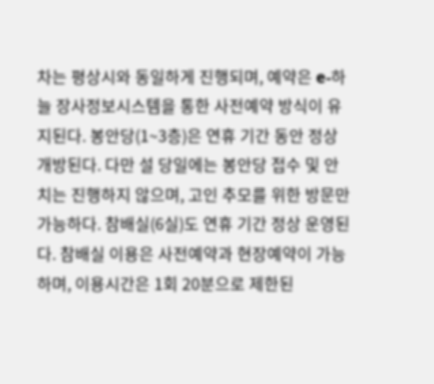차는 평상시와 동일하게 진행되며, 예약은 e-하늘 장사정보시스템을 통한 사전예약 방식이 유지된다. 봉안당(1~3층)은 연휴 기간 동안 정상 개방된다. 다만 설 당일에는 봉안당 접수 및 안치는 진행하지 않으며, 고인 추모를 위한 방문만 가능하다. 참배실(6실)도 연휴 기간 정상 운영된다. 참배실 이용은 사전예약과 현장예약이 가능하며, 이용시간은 1회 20분으로 제한된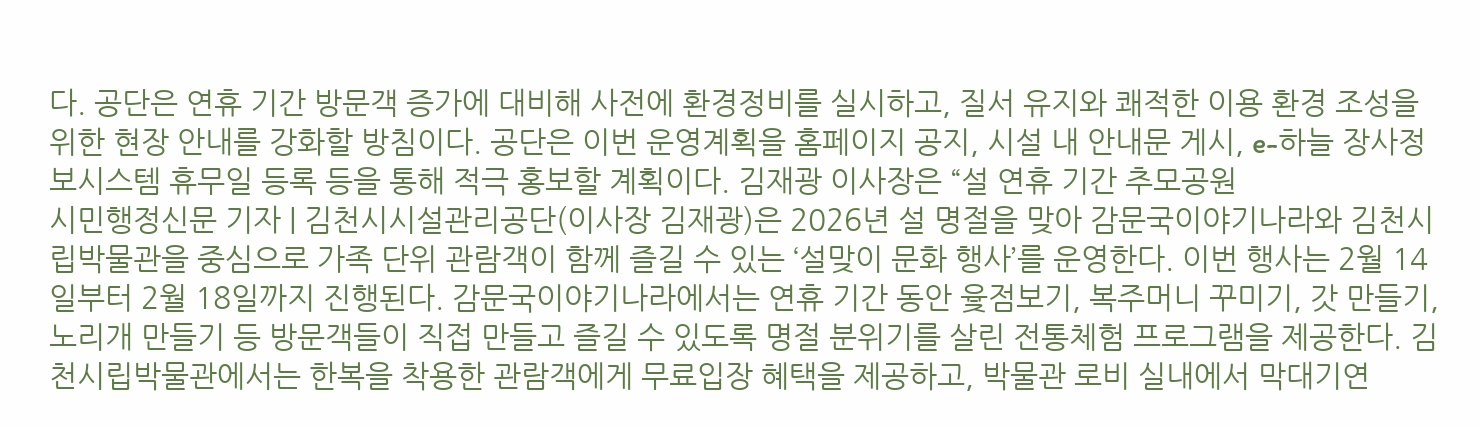다. 공단은 연휴 기간 방문객 증가에 대비해 사전에 환경정비를 실시하고, 질서 유지와 쾌적한 이용 환경 조성을 위한 현장 안내를 강화할 방침이다. 공단은 이번 운영계획을 홈페이지 공지, 시설 내 안내문 게시, e-하늘 장사정보시스템 휴무일 등록 등을 통해 적극 홍보할 계획이다. 김재광 이사장은 “설 연휴 기간 추모공원
시민행정신문 기자 | 김천시시설관리공단(이사장 김재광)은 2026년 설 명절을 맞아 감문국이야기나라와 김천시립박물관을 중심으로 가족 단위 관람객이 함께 즐길 수 있는 ‘설맞이 문화 행사’를 운영한다. 이번 행사는 2월 14일부터 2월 18일까지 진행된다. 감문국이야기나라에서는 연휴 기간 동안 윷점보기, 복주머니 꾸미기, 갓 만들기, 노리개 만들기 등 방문객들이 직접 만들고 즐길 수 있도록 명절 분위기를 살린 전통체험 프로그램을 제공한다. 김천시립박물관에서는 한복을 착용한 관람객에게 무료입장 혜택을 제공하고, 박물관 로비 실내에서 막대기연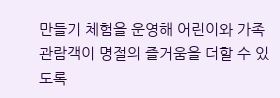만들기 체험을 운영해 어린이와 가족 관람객이 명절의 즐거움을 더할 수 있도록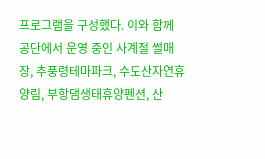프로그램을 구성했다. 이와 함께 공단에서 운영 중인 사계절 썰매장, 추풍령테마파크, 수도산자연휴양림, 부항댐생태휴양펜션, 산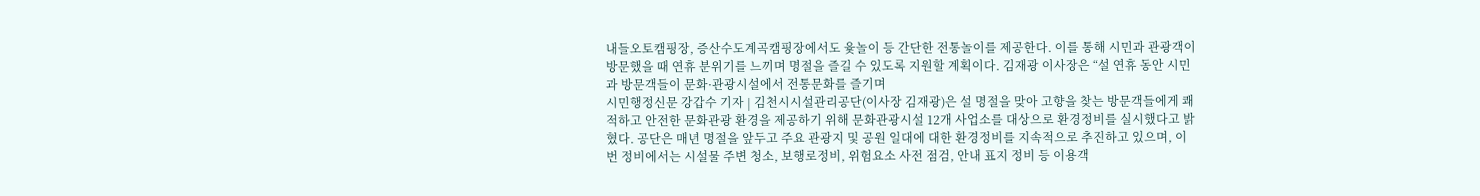내들오토캠핑장, 증산수도계곡캠핑장에서도 윷놀이 등 간단한 전통놀이를 제공한다. 이를 통해 시민과 관광객이 방문했을 때 연휴 분위기를 느끼며 명절을 즐길 수 있도록 지원할 계획이다. 김재광 이사장은 “설 연휴 동안 시민과 방문객들이 문화·관광시설에서 전통문화를 즐기며
시민행정신문 강갑수 기자 | 김천시시설관리공단(이사장 김재광)은 설 명절을 맞아 고향을 찾는 방문객들에게 쾌적하고 안전한 문화관광 환경을 제공하기 위해 문화관광시설 12개 사업소를 대상으로 환경정비를 실시했다고 밝혔다. 공단은 매년 명절을 앞두고 주요 관광지 및 공원 일대에 대한 환경정비를 지속적으로 추진하고 있으며, 이번 정비에서는 시설물 주변 청소, 보행로정비, 위험요소 사전 점검, 안내 표지 정비 등 이용객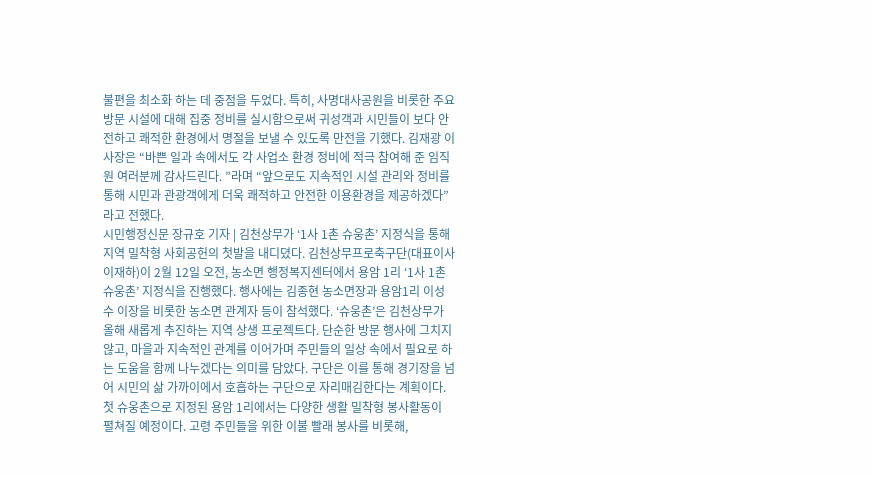불편을 최소화 하는 데 중점을 두었다. 특히, 사명대사공원을 비롯한 주요 방문 시설에 대해 집중 정비를 실시함으로써 귀성객과 시민들이 보다 안전하고 쾌적한 환경에서 명절을 보낼 수 있도록 만전을 기했다. 김재광 이사장은 “바쁜 일과 속에서도 각 사업소 환경 정비에 적극 참여해 준 임직원 여러분께 감사드린다. ”라며 “앞으로도 지속적인 시설 관리와 정비를 통해 시민과 관광객에게 더욱 쾌적하고 안전한 이용환경을 제공하겠다”라고 전했다.
시민행정신문 장규호 기자 | 김천상무가 ‘1사 1촌 슈웅촌’ 지정식을 통해 지역 밀착형 사회공헌의 첫발을 내디뎠다. 김천상무프로축구단(대표이사 이재하)이 2월 12일 오전, 농소면 행정복지센터에서 용암 1리 ‘1사 1촌 슈웅촌’ 지정식을 진행했다. 행사에는 김종현 농소면장과 용암1리 이성수 이장을 비롯한 농소면 관계자 등이 참석했다. ‘슈웅촌’은 김천상무가 올해 새롭게 추진하는 지역 상생 프로젝트다. 단순한 방문 행사에 그치지 않고, 마을과 지속적인 관계를 이어가며 주민들의 일상 속에서 필요로 하는 도움을 함께 나누겠다는 의미를 담았다. 구단은 이를 통해 경기장을 넘어 시민의 삶 가까이에서 호흡하는 구단으로 자리매김한다는 계획이다. 첫 슈웅촌으로 지정된 용암 1리에서는 다양한 생활 밀착형 봉사활동이 펼쳐질 예정이다. 고령 주민들을 위한 이불 빨래 봉사를 비롯해,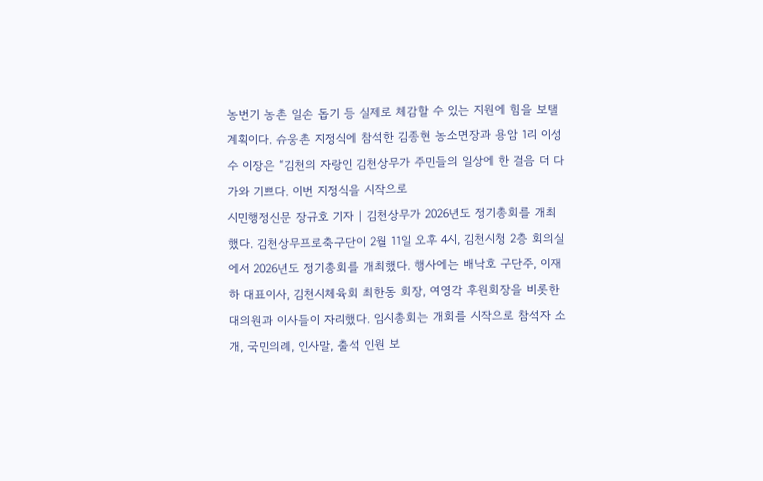농번기 농촌 일손 돕기 등 실제로 체감할 수 있는 지원에 힘을 보탤 계획이다. 슈웅촌 지정식에 참석한 김종현 농소면장과 용암 1리 이성수 이장은 “김천의 자랑인 김천상무가 주민들의 일상에 한 걸음 더 다가와 기쁘다. 이번 지정식을 시작으로
시민행정신문 장규호 기자 | 김천상무가 2026년도 정기총회를 개최했다. 김천상무프로축구단이 2월 11일 오후 4시, 김천시청 2층 회의실에서 2026년도 정기총회를 개최했다. 행사에는 배낙호 구단주, 이재하 대표이사, 김천시체육회 최한동 회장, 여영각 후원회장을 비롯한 대의원과 이사들이 자리했다. 임시총회는 개회를 시작으로 참석자 소개, 국민의례, 인사말, 출석 인원 보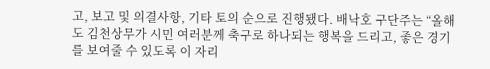고, 보고 및 의결사항, 기타 토의 순으로 진행됐다. 배낙호 구단주는 “올해도 김천상무가 시민 여러분께 축구로 하나되는 행복을 드리고, 좋은 경기를 보여줄 수 있도록 이 자리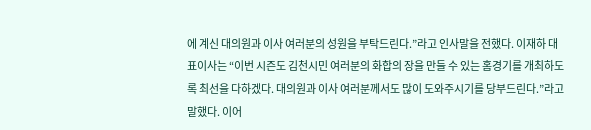에 계신 대의원과 이사 여러분의 성원을 부탁드린다.”라고 인사말을 전했다. 이재하 대표이사는 “이번 시즌도 김천시민 여러분의 화합의 장을 만들 수 있는 홈경기를 개최하도록 최선을 다하겠다. 대의원과 이사 여러분께서도 많이 도와주시기를 당부드린다.”라고 말했다. 이어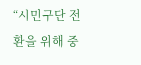“시민구단 전환을 위해 중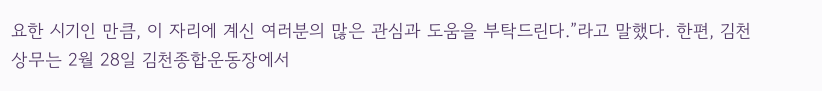요한 시기인 만큼, 이 자리에 계신 여러분의 많은 관심과 도움을 부탁드린다.”라고 말했다. 한편, 김천상무는 2월 28일 김천종합운동장에서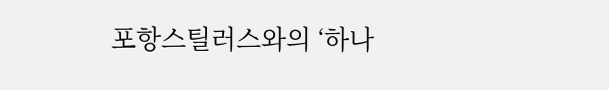포항스틸러스와의 ‘하나